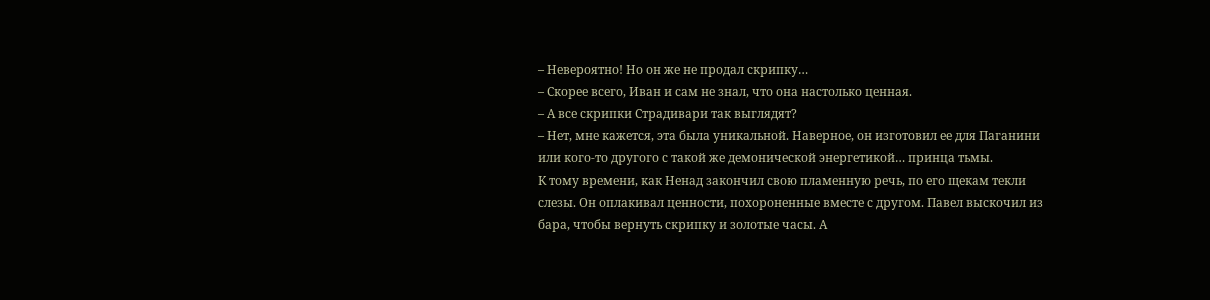– Невероятно! Но он же не продал скрипку…
– Скорее всего, Иван и сам не знал, что она настолько ценная.
– А все скрипки Страдивари так выглядят?
– Нет, мне кажется, эта была уникальной. Наверное, он изготовил ее для Паганини или кого-то другого с такой же демонической энергетикой… принца тьмы.
К тому времени, как Ненад закончил свою пламенную речь, по его щекам текли слезы. Он оплакивал ценности, похороненные вместе с другом. Павел выскочил из бара, чтобы вернуть скрипку и золотые часы. А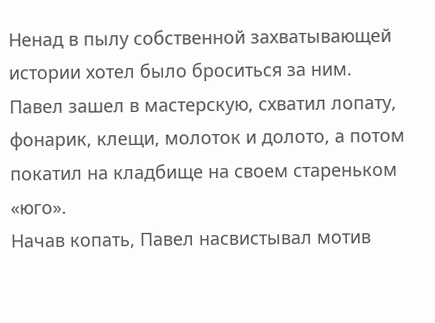Ненад в пылу собственной захватывающей истории хотел было броситься за ним.
Павел зашел в мастерскую, схватил лопату, фонарик, клещи, молоток и долото, а потом покатил на кладбище на своем стареньком «юго».
Начав копать, Павел насвистывал мотив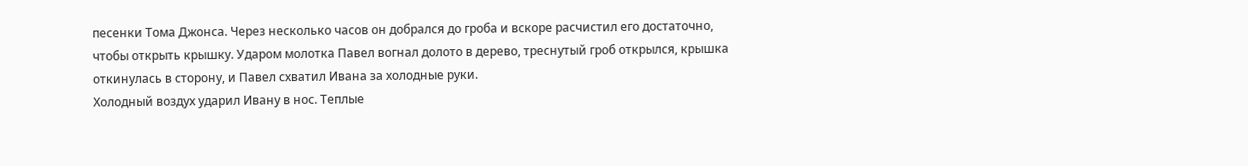песенки Тома Джонса. Через несколько часов он добрался до гроба и вскоре расчистил его достаточно, чтобы открыть крышку. Ударом молотка Павел вогнал долото в дерево, треснутый гроб открылся, крышка откинулась в сторону, и Павел схватил Ивана за холодные руки.
Холодный воздух ударил Ивану в нос. Теплые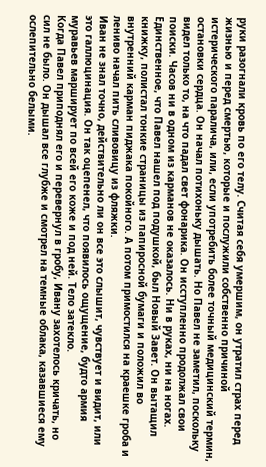руки разогнали кровь по его телу. Считая себя умершим, он утратил страх перед жизнью и перед смертью, которые и послужили собственно причиной истерического паралича, или, если употребить более точный медицинский термин, остановки сердца. Он начал потихоньку дышать. Но Павел не заметил, поскольку видел только то, на что падал свет фонарика. Он исступленно продолжал свои поиски. Часов ни в одном из карманов не оказалось. Ни в руках, ни на ногах. Единственное, что Павел нашел под подушкой, был Новый Завет. Он вытащил книжку, полистал тонкие страницы из папиросной бумаги и положил во внутренний карман пиджака покойного. А потом примостился на краешке гроба и лениво начал пить сливовицу из фляжки.
Иван не знал точно, действительно ли он все это слышит, чувствует и видит, или это галлюцинация. Он так оцепенел, что появилось ощущение, будто армия муравьев марширует по всей его коже и под ней. Тело затекло.
Когда Павел приподнял его и перевернул в гробу, Ивану захотелось кричать, но сил не было. Он дышал все глубже и смотрел на темные облака, казавшиеся ему ослепительно белыми.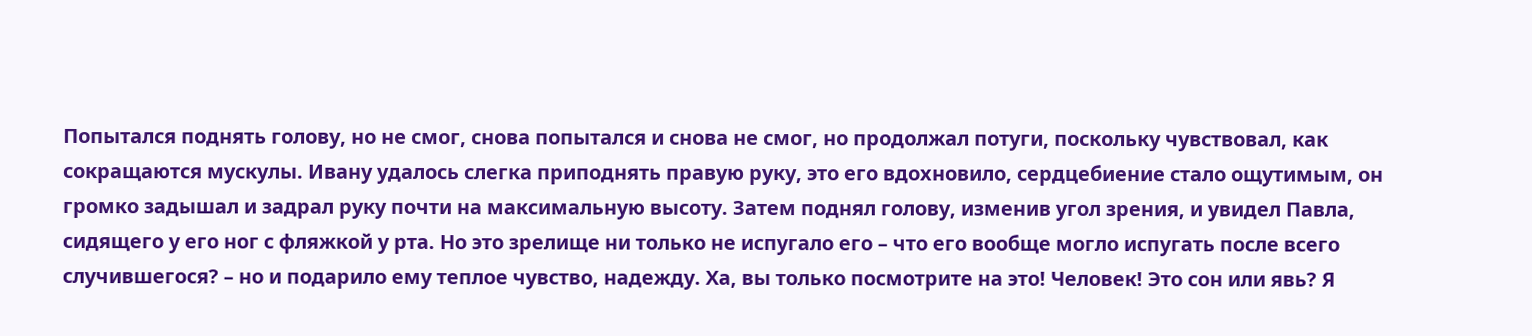Попытался поднять голову, но не смог, снова попытался и снова не смог, но продолжал потуги, поскольку чувствовал, как сокращаются мускулы. Ивану удалось слегка приподнять правую руку, это его вдохновило, сердцебиение стало ощутимым, он громко задышал и задрал руку почти на максимальную высоту. Затем поднял голову, изменив угол зрения, и увидел Павла, сидящего у его ног с фляжкой у рта. Но это зрелище ни только не испугало его – что его вообще могло испугать после всего случившегося? – но и подарило ему теплое чувство, надежду. Ха, вы только посмотрите на это! Человек! Это сон или явь? Я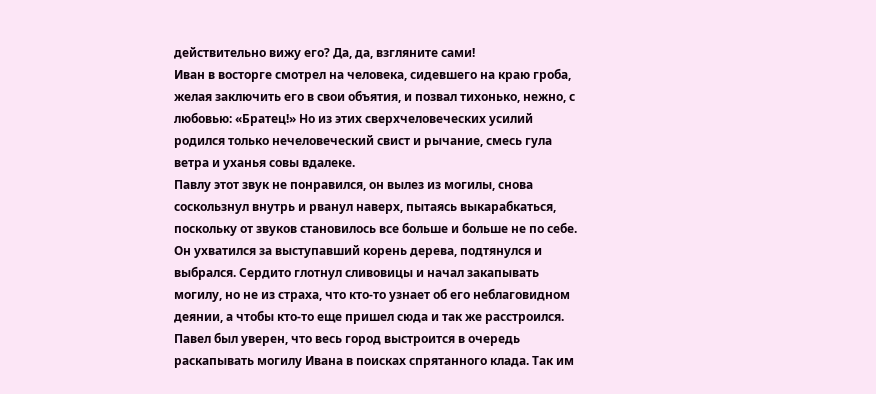действительно вижу его? Да, да, взгляните сами!
Иван в восторге смотрел на человека, сидевшего на краю гроба, желая заключить его в свои объятия, и позвал тихонько, нежно, с любовью: «Братец!» Но из этих сверхчеловеческих усилий родился только нечеловеческий свист и рычание, смесь гула ветра и уханья совы вдалеке.
Павлу этот звук не понравился, он вылез из могилы, снова соскользнул внутрь и рванул наверх, пытаясь выкарабкаться, поскольку от звуков становилось все больше и больше не по себе. Он ухватился за выступавший корень дерева, подтянулся и выбрался. Сердито глотнул сливовицы и начал закапывать могилу, но не из страха, что кто-то узнает об его неблаговидном деянии, а чтобы кто-то еще пришел сюда и так же расстроился. Павел был уверен, что весь город выстроится в очередь раскапывать могилу Ивана в поисках спрятанного клада. Так им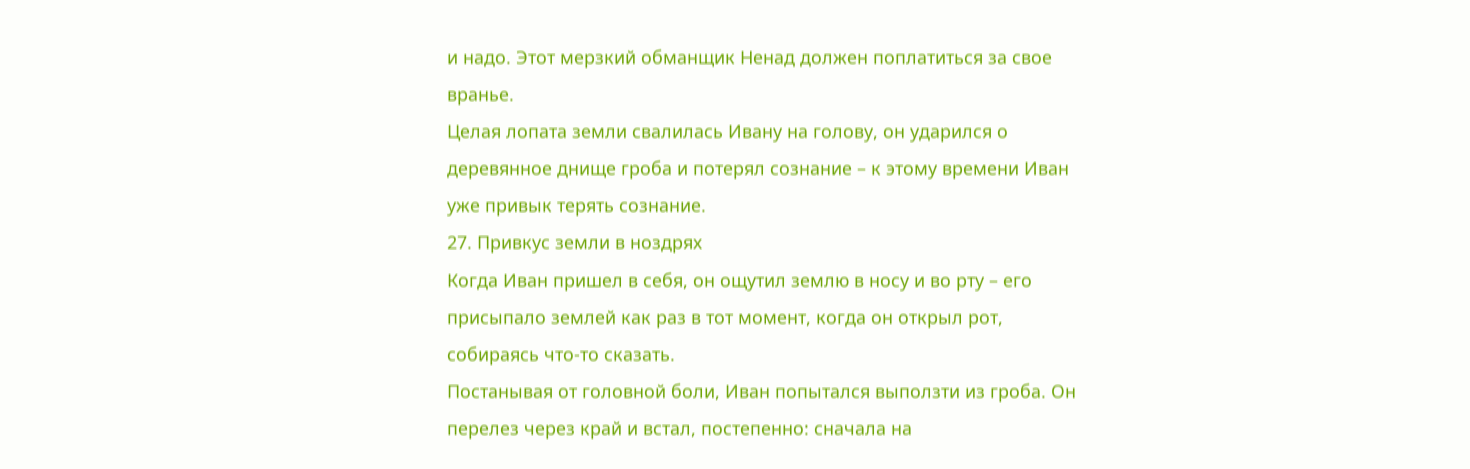и надо. Этот мерзкий обманщик Ненад должен поплатиться за свое вранье.
Целая лопата земли свалилась Ивану на голову, он ударился о деревянное днище гроба и потерял сознание – к этому времени Иван уже привык терять сознание.
27. Привкус земли в ноздрях
Когда Иван пришел в себя, он ощутил землю в носу и во рту – его присыпало землей как раз в тот момент, когда он открыл рот, собираясь что-то сказать.
Постанывая от головной боли, Иван попытался выползти из гроба. Он перелез через край и встал, постепенно: сначала на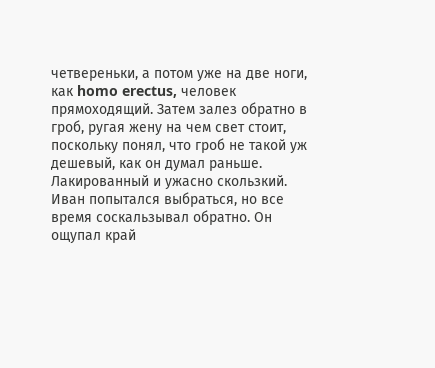четвереньки, а потом уже на две ноги, как homo erectus, человек прямоходящий. Затем залез обратно в гроб, ругая жену на чем свет стоит, поскольку понял, что гроб не такой уж дешевый, как он думал раньше. Лакированный и ужасно скользкий. Иван попытался выбраться, но все время соскальзывал обратно. Он ощупал край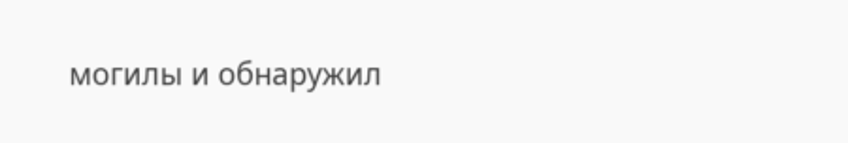могилы и обнаружил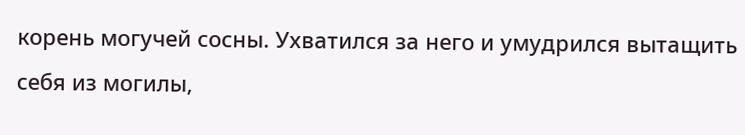корень могучей сосны. Ухватился за него и умудрился вытащить себя из могилы,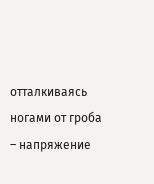отталкиваясь ногами от гроба – напряжение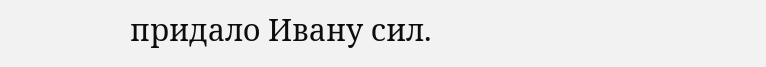придало Ивану сил.